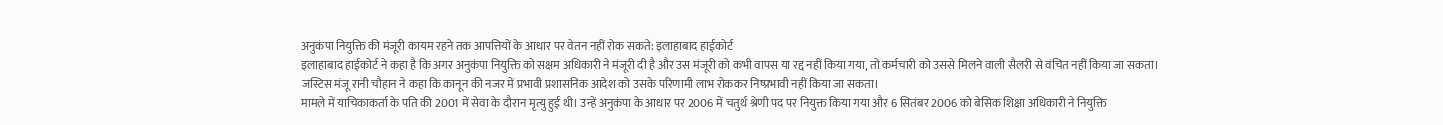अनुकंपा नियुक्ति की मंजूरी कायम रहने तक आपत्तियों के आधार पर वेतन नहीं रोक सकते: इलाहाबाद हाईकोर्ट
इलाहाबाद हाईकोर्ट ने कहा है कि अगर अनुकंपा नियुक्ति को सक्षम अधिकारी ने मंजूरी दी है और उस मंजूरी को कभी वापस या रद्द नहीं किया गया, तो कर्मचारी को उससे मिलने वाली सैलरी से वंचित नहीं किया जा सकता।
जस्टिस मंजू रानी चौहान ने कहा कि कानून की नजर में प्रभावी प्रशासनिक आदेश को उसके परिणामी लाभ रोककर निष्प्रभावी नहीं किया जा सकता।
मामले में याचिकाकर्ता के पति की 2001 में सेवा के दौरान मृत्यु हुई थी। उन्हें अनुकंपा के आधार पर 2006 में चतुर्थ श्रेणी पद पर नियुक्त किया गया और 6 सितंबर 2006 को बेसिक शिक्षा अधिकारी ने नियुक्ति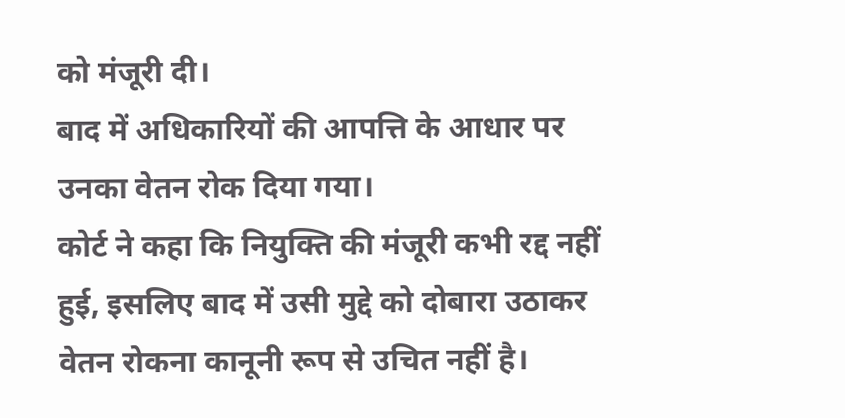को मंजूरी दी।
बाद में अधिकारियों की आपत्ति के आधार पर उनका वेतन रोक दिया गया।
कोर्ट ने कहा कि नियुक्ति की मंजूरी कभी रद्द नहीं हुई, इसलिए बाद में उसी मुद्दे को दोबारा उठाकर वेतन रोकना कानूनी रूप से उचित नहीं है।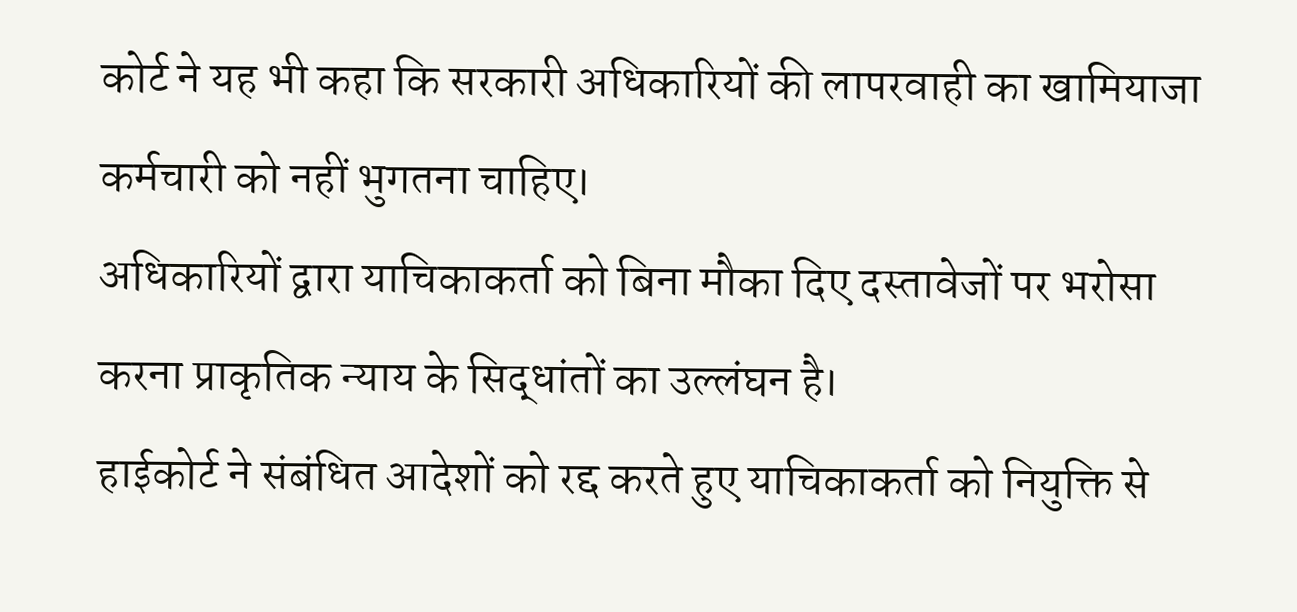कोर्ट ने यह भी कहा कि सरकारी अधिकारियों की लापरवाही का खामियाजा कर्मचारी को नहीं भुगतना चाहिए।
अधिकारियों द्वारा याचिकाकर्ता को बिना मौका दिए दस्तावेजों पर भरोसा करना प्राकृतिक न्याय के सिद्धांतों का उल्लंघन है।
हाईकोर्ट ने संबंधित आदेशों को रद्द करते हुए याचिकाकर्ता को नियुक्ति से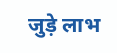जुड़े लाभ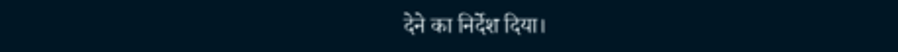देने का निर्देश दिया।